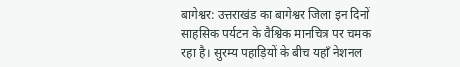बागेश्वर: उत्तराखंड का बागेश्वर जिला इन दिनों साहसिक पर्यटन के वैश्विक मानचित्र पर चमक रहा है। सुरम्य पहाड़ियों के बीच यहाँ नेशनल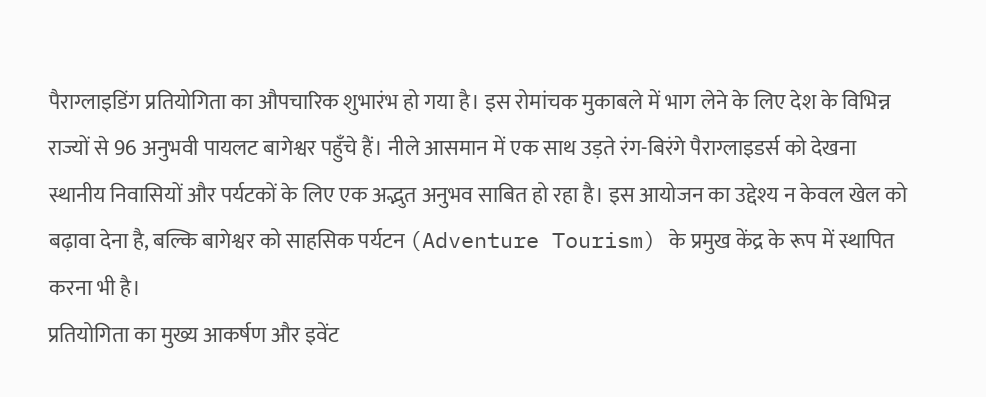पैराग्लाइडिंग प्रतियोगिता का औपचारिक शुभारंभ हो गया है। इस रोमांचक मुकाबले में भाग लेने के लिए देश के विभिन्न राज्यों से 96 अनुभवी पायलट बागेश्वर पहुँचे हैं। नीले आसमान में एक साथ उड़ते रंग-बिरंगे पैराग्लाइडर्स को देखना स्थानीय निवासियों और पर्यटकों के लिए एक अद्भुत अनुभव साबित हो रहा है। इस आयोजन का उद्देश्य न केवल खेल को बढ़ावा देना है, बल्कि बागेश्वर को साहसिक पर्यटन (Adventure Tourism) के प्रमुख केंद्र के रूप में स्थापित करना भी है।
प्रतियोगिता का मुख्य आकर्षण और इवेंट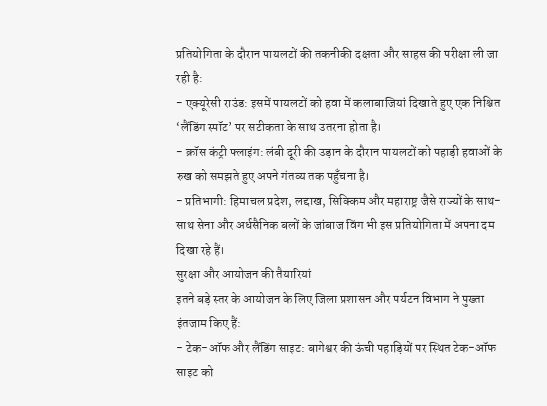प्रतियोगिता के दौरान पायलटों की तकनीकी दक्षता और साहस की परीक्षा ली जा रही है:
- एक्यूरेसी राउंड: इसमें पायलटों को हवा में कलाबाजियां दिखाते हुए एक निश्चित ‘लैंडिंग स्पॉट’ पर सटीकता के साथ उतरना होता है।
- क्रॉस कंट्री फ्लाइंग: लंबी दूरी की उड़ान के दौरान पायलटों को पहाड़ी हवाओं के रुख को समझते हुए अपने गंतव्य तक पहुँचना है।
- प्रतिभागी: हिमाचल प्रदेश, लद्दाख, सिक्किम और महाराष्ट्र जैसे राज्यों के साथ-साथ सेना और अर्धसैनिक बलों के जांबाज विंग भी इस प्रतियोगिता में अपना दम दिखा रहे हैं।
सुरक्षा और आयोजन की तैयारियां
इतने बड़े स्तर के आयोजन के लिए जिला प्रशासन और पर्यटन विभाग ने पुख्ता इंतजाम किए हैं:
- टेक-ऑफ और लैंडिंग साइट: बागेश्वर की ऊंची पहाड़ियों पर स्थित टेक-ऑफ साइट को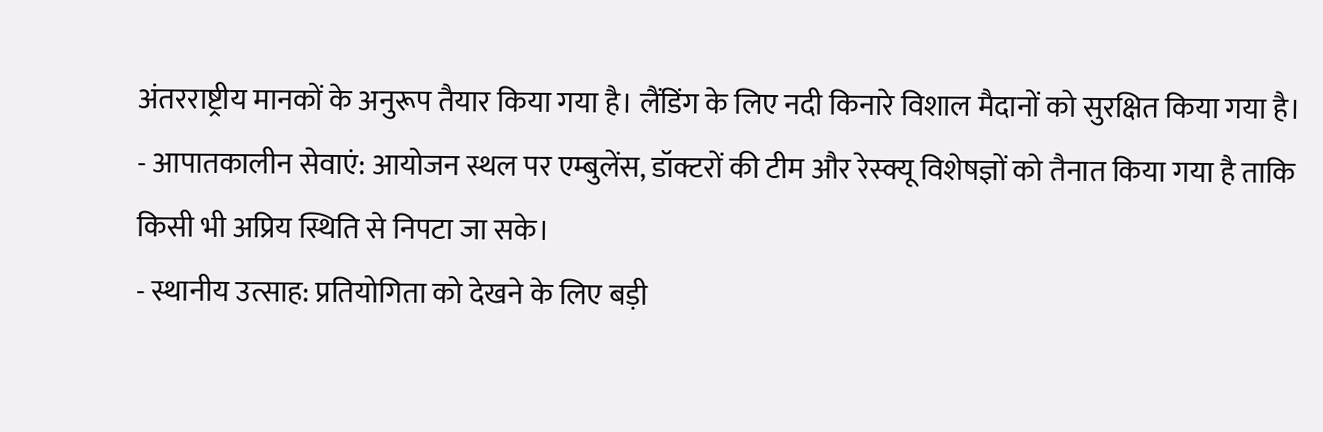अंतरराष्ट्रीय मानकों के अनुरूप तैयार किया गया है। लैंडिंग के लिए नदी किनारे विशाल मैदानों को सुरक्षित किया गया है।
- आपातकालीन सेवाएं: आयोजन स्थल पर एम्बुलेंस, डॉक्टरों की टीम और रेस्क्यू विशेषज्ञों को तैनात किया गया है ताकि किसी भी अप्रिय स्थिति से निपटा जा सके।
- स्थानीय उत्साह: प्रतियोगिता को देखने के लिए बड़ी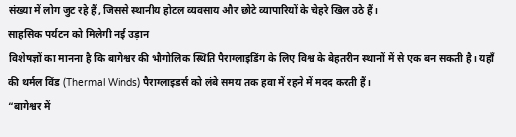संख्या में लोग जुट रहे हैं, जिससे स्थानीय होटल व्यवसाय और छोटे व्यापारियों के चेहरे खिल उठे हैं।
साहसिक पर्यटन को मिलेगी नई उड़ान
विशेषज्ञों का मानना है कि बागेश्वर की भौगोलिक स्थिति पैराग्लाइडिंग के लिए विश्व के बेहतरीन स्थानों में से एक बन सकती है। यहाँ की थर्मल विंड (Thermal Winds) पैराग्लाइडर्स को लंबे समय तक हवा में रहने में मदद करती हैं।
“बागेश्वर में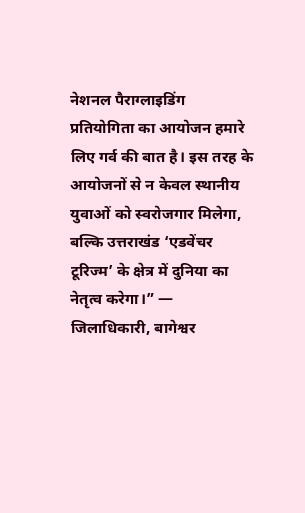नेशनल पैराग्लाइडिंग प्रतियोगिता का आयोजन हमारे लिए गर्व की बात है। इस तरह के आयोजनों से न केवल स्थानीय युवाओं को स्वरोजगार मिलेगा, बल्कि उत्तराखंड ‘एडवेंचर टूरिज्म’ के क्षेत्र में दुनिया का नेतृत्व करेगा।” — जिलाधिकारी, बागेश्वर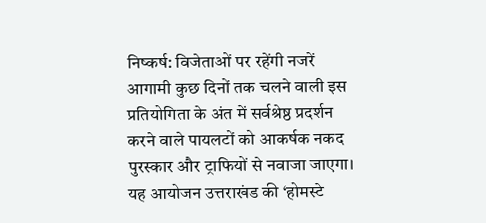निष्कर्ष: विजेताओं पर रहेंगी नजरें
आगामी कुछ दिनों तक चलने वाली इस प्रतियोगिता के अंत में सर्वश्रेष्ठ प्रदर्शन करने वाले पायलटों को आकर्षक नकद पुरस्कार और ट्राफियों से नवाजा जाएगा। यह आयोजन उत्तराखंड की ‘होमस्टे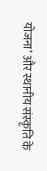योजना’ और स्थानीय संस्कृति के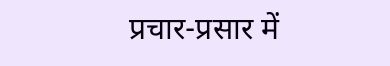प्रचार-प्रसार में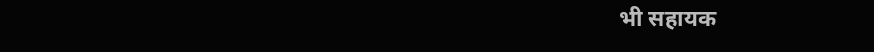भी सहायक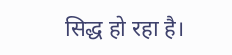सिद्ध हो रहा है।